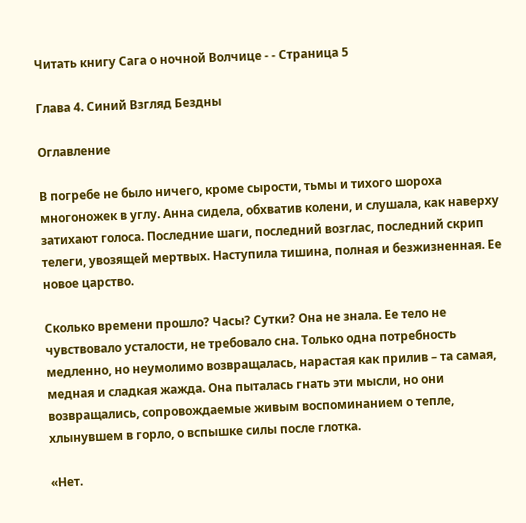Читать книгу Сага о ночной Волчице - - Страница 5

Глава 4. Синий Взгляд Бездны

Оглавление

В погребе не было ничего, кроме сырости, тьмы и тихого шороха многоножек в углу. Анна сидела, обхватив колени, и слушала, как наверху затихают голоса. Последние шаги, последний возглас, последний скрип телеги, увозящей мертвых. Наступила тишина, полная и безжизненная. Ее новое царство.

Сколько времени прошло? Часы? Сутки? Она не знала. Ее тело не чувствовало усталости, не требовало сна. Только одна потребность медленно, но неумолимо возвращалась, нарастая как прилив – та самая, медная и сладкая жажда. Она пыталась гнать эти мысли, но они возвращались, сопровождаемые живым воспоминанием о тепле, хлынувшем в горло, о вспышке силы после глотка.

«Нет.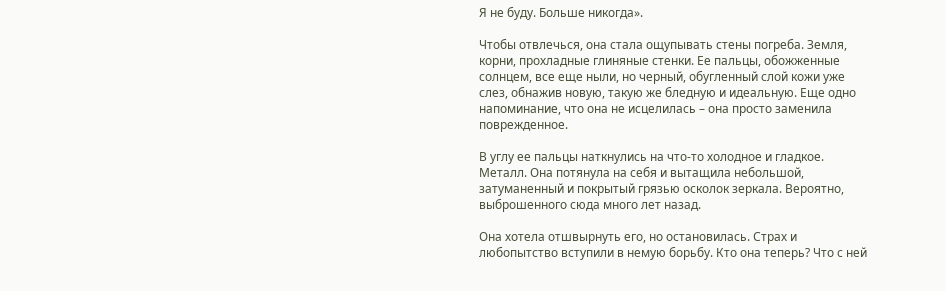Я не буду. Больше никогда».

Чтобы отвлечься, она стала ощупывать стены погреба. Земля, корни, прохладные глиняные стенки. Ее пальцы, обожженные солнцем, все еще ныли, но черный, обугленный слой кожи уже слез, обнажив новую, такую же бледную и идеальную. Еще одно напоминание, что она не исцелилась – она просто заменила поврежденное.

В углу ее пальцы наткнулись на что-то холодное и гладкое. Металл. Она потянула на себя и вытащила небольшой, затуманенный и покрытый грязью осколок зеркала. Вероятно, выброшенного сюда много лет назад.

Она хотела отшвырнуть его, но остановилась. Страх и любопытство вступили в немую борьбу. Кто она теперь? Что с ней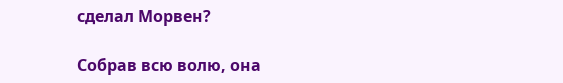сделал Морвен?

Собрав всю волю, она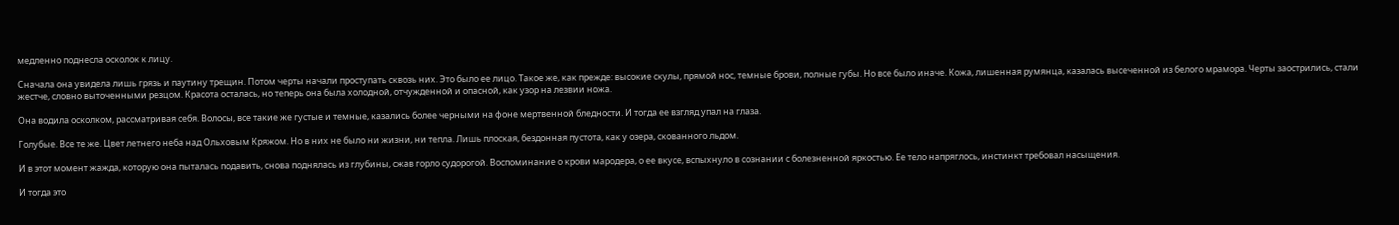медленно поднесла осколок к лицу.

Сначала она увидела лишь грязь и паутину трещин. Потом черты начали проступать сквозь них. Это было ее лицо. Такое же, как прежде: высокие скулы, прямой нос, темные брови, полные губы. Но все было иначе. Кожа, лишенная румянца, казалась высеченной из белого мрамора. Черты заострились, стали жестче, словно выточенными резцом. Красота осталась, но теперь она была холодной, отчужденной и опасной, как узор на лезвии ножа.

Она водила осколком, рассматривая себя. Волосы, все такие же густые и темные, казались более черными на фоне мертвенной бледности. И тогда ее взгляд упал на глаза.

Голубые. Все те же. Цвет летнего неба над Ольховым Кряжом. Но в них не было ни жизни, ни тепла. Лишь плоская, бездонная пустота, как у озера, скованного льдом.

И в этот момент жажда, которую она пыталась подавить, снова поднялась из глубины, сжав горло судорогой. Воспоминание о крови мародера, о ее вкусе, вспыхнуло в сознании с болезненной яркостью. Ее тело напряглось, инстинкт требовал насыщения.

И тогда это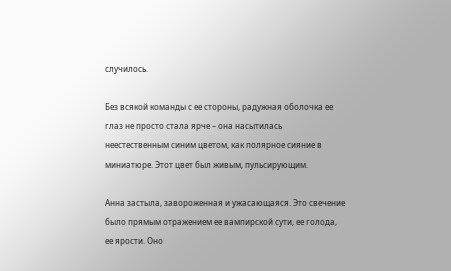случилось.

Без всякой команды с ее стороны, радужная оболочка ее глаз не просто стала ярче – она насытилась неестественным синим цветом, как полярное сияние в миниатюре. Этот цвет был живым, пульсирующим.

Анна застыла, завороженная и ужасающаяся. Это свечение было прямым отражением ее вампирской сути, ее голода, ее ярости. Оно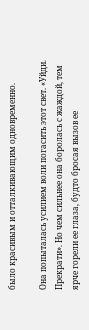было красивым и отталкивающим одновременно.

Она попыталась усилием воли погасить этот свет. «Уйди. Прекрати». Но чем сильнее она боролась с жаждой, тем ярче горели ее глаза, будто бросая вызов ее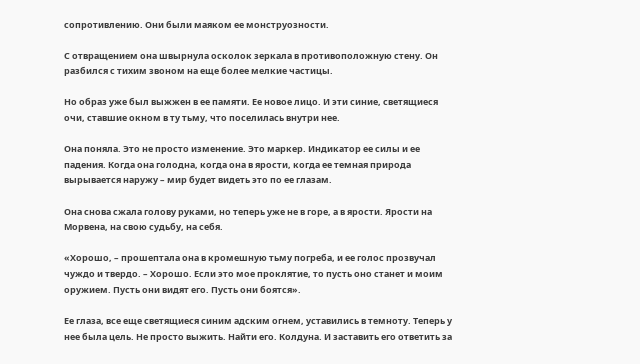сопротивлению. Они были маяком ее монструозности.

С отвращением она швырнула осколок зеркала в противоположную стену. Он разбился с тихим звоном на еще более мелкие частицы.

Но образ уже был выжжен в ее памяти. Ее новое лицо. И эти синие, светящиеся очи, ставшие окном в ту тьму, что поселилась внутри нее.

Она поняла. Это не просто изменение. Это маркер. Индикатор ее силы и ее падения. Когда она голодна, когда она в ярости, когда ее темная природа вырывается наружу – мир будет видеть это по ее глазам.

Она снова сжала голову руками, но теперь уже не в горе, а в ярости. Ярости на Морвена, на свою судьбу, на себя.

«Хорошо, – прошептала она в кромешную тьму погреба, и ее голос прозвучал чуждо и твердо. – Хорошо. Если это мое проклятие, то пусть оно станет и моим оружием. Пусть они видят его. Пусть они боятся».

Ее глаза, все еще светящиеся синим адским огнем, уставились в темноту. Теперь у нее была цель. Не просто выжить. Найти его. Колдуна. И заставить его ответить за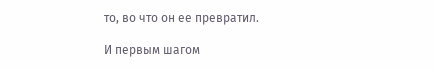то, во что он ее превратил.

И первым шагом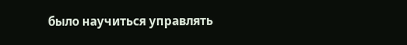было научиться управлять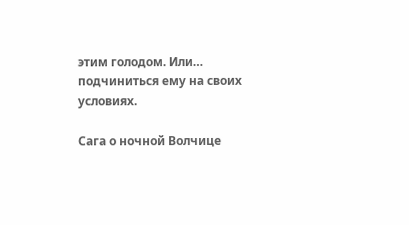этим голодом. Или… подчиниться ему на своих условиях.

Сага о ночной Волчице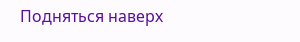Подняться наверх